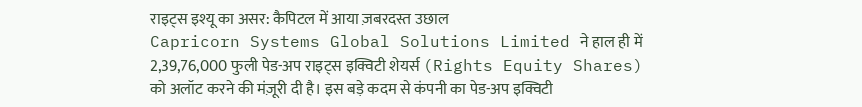राइट्स इश्यू का असर: कैपिटल में आया ज़बरदस्त उछाल
Capricorn Systems Global Solutions Limited ने हाल ही में 2,39,76,000 फुली पेड-अप राइट्स इक्विटी शेयर्स (Rights Equity Shares) को अलॉट करने की मंज़ूरी दी है। इस बड़े कदम से कंपनी का पेड-अप इक्विटी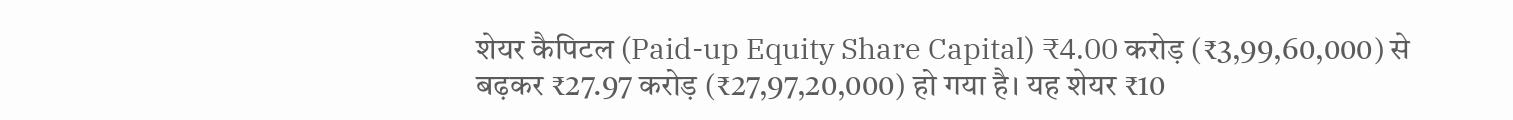शेयर कैपिटल (Paid-up Equity Share Capital) ₹4.00 करोड़ (₹3,99,60,000) से बढ़कर ₹27.97 करोड़ (₹27,97,20,000) हो गया है। यह शेयर ₹10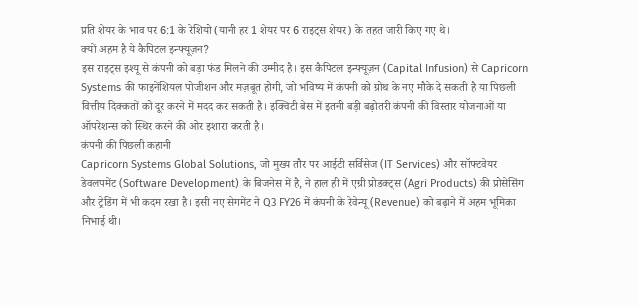प्रति शेयर के भाव पर 6:1 के रेशियो (यानी हर 1 शेयर पर 6 राइट्स शेयर) के तहत जारी किए गए थे।
क्यों अहम है ये कैपिटल इन्फ्यूज़न?
इस राइट्स इश्यू से कंपनी को बड़ा फंड मिलने की उम्मीद है। इस कैपिटल इन्फ्यूज़न (Capital Infusion) से Capricorn Systems की फाइनेंशियल पोजीशन और मज़बूत होगी, जो भविष्य में कंपनी को ग्रोथ के नए मौके दे सकती है या पिछली वित्तीय दिक्कतों को दूर करने में मदद कर सकती है। इक्विटी बेस में इतनी बड़ी बढ़ोतरी कंपनी की विस्तार योजनाओं या ऑपरेशन्स को स्थिर करने की ओर इशारा करती है।
कंपनी की पिछली कहानी
Capricorn Systems Global Solutions, जो मुख्य तौर पर आईटी सर्विसेज (IT Services) और सॉफ्टवेयर डेवलपमेंट (Software Development) के बिजनेस में है, ने हाल ही में एग्री प्रोडक्ट्स (Agri Products) की प्रोसेसिंग और ट्रेडिंग में भी कदम रखा है। इसी नए सेगमेंट ने Q3 FY26 में कंपनी के रेवेन्यू (Revenue) को बढ़ाने में अहम भूमिका निभाई थी।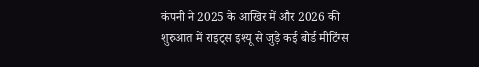कंपनी ने 2025 के आखिर में और 2026 की शुरुआत में राइट्स इश्यू से जुड़े कई बोर्ड मीटिंग्स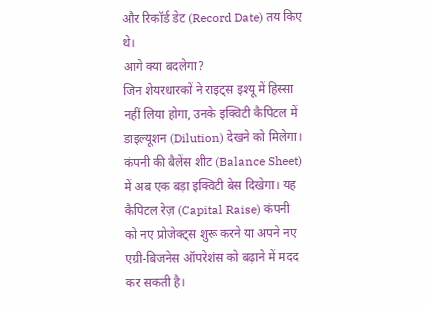और रिकॉर्ड डेट (Record Date) तय किए थे।
आगे क्या बदलेगा?
जिन शेयरधारकों ने राइट्स इश्यू में हिस्सा नहीं लिया होगा, उनके इक्विटी कैपिटल में डाइल्यूशन (Dilution) देखने को मिलेगा। कंपनी की बैलेंस शीट (Balance Sheet) में अब एक बड़ा इक्विटी बेस दिखेगा। यह कैपिटल रेज़ (Capital Raise) कंपनी को नए प्रोजेक्ट्स शुरू करने या अपने नए एग्री-बिजनेस ऑपरेशंस को बढ़ाने में मदद कर सकती है।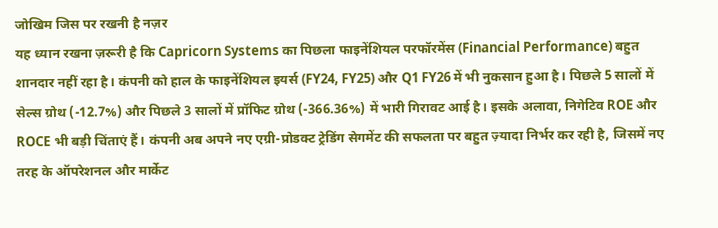जोखिम जिस पर रखनी है नज़र
यह ध्यान रखना ज़रूरी है कि Capricorn Systems का पिछला फाइनेंशियल परफॉरमेंस (Financial Performance) बहुत शानदार नहीं रहा है। कंपनी को हाल के फाइनेंशियल इयर्स (FY24, FY25) और Q1 FY26 में भी नुकसान हुआ है। पिछले 5 सालों में सेल्स ग्रोथ (-12.7%) और पिछले 3 सालों में प्रॉफिट ग्रोथ (-366.36%) में भारी गिरावट आई है। इसके अलावा, निगेटिव ROE और ROCE भी बड़ी चिंताएं हैं। कंपनी अब अपने नए एग्री-प्रोडक्ट ट्रेडिंग सेगमेंट की सफलता पर बहुत ज़्यादा निर्भर कर रही है, जिसमें नए तरह के ऑपरेशनल और मार्केट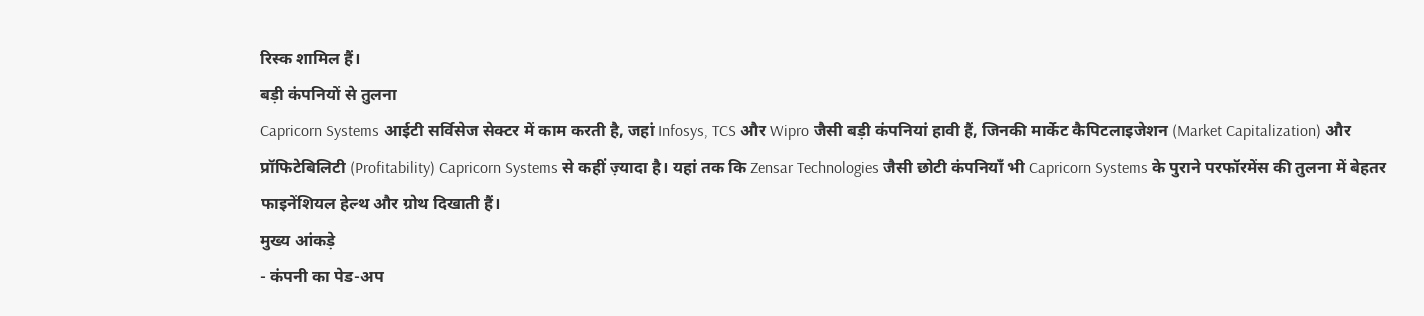रिस्क शामिल हैं।
बड़ी कंपनियों से तुलना
Capricorn Systems आईटी सर्विसेज सेक्टर में काम करती है, जहां Infosys, TCS और Wipro जैसी बड़ी कंपनियां हावी हैं, जिनकी मार्केट कैपिटलाइजेशन (Market Capitalization) और प्रॉफिटेबिलिटी (Profitability) Capricorn Systems से कहीं ज़्यादा है। यहां तक कि Zensar Technologies जैसी छोटी कंपनियाँ भी Capricorn Systems के पुराने परफॉरमेंस की तुलना में बेहतर फाइनेंशियल हेल्थ और ग्रोथ दिखाती हैं।
मुख्य आंकड़े
- कंपनी का पेड-अप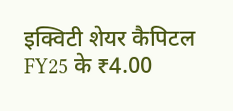इक्विटी शेयर कैपिटल FY25 के ₹4.00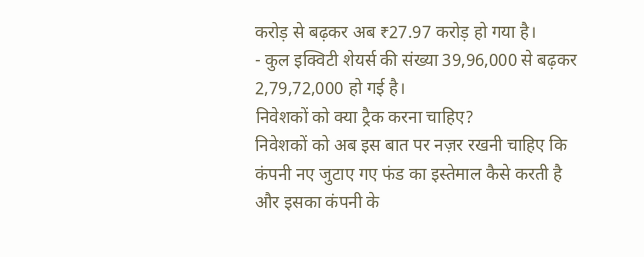करोड़ से बढ़कर अब ₹27.97 करोड़ हो गया है।
- कुल इक्विटी शेयर्स की संख्या 39,96,000 से बढ़कर 2,79,72,000 हो गई है।
निवेशकों को क्या ट्रैक करना चाहिए?
निवेशकों को अब इस बात पर नज़र रखनी चाहिए कि कंपनी नए जुटाए गए फंड का इस्तेमाल कैसे करती है और इसका कंपनी के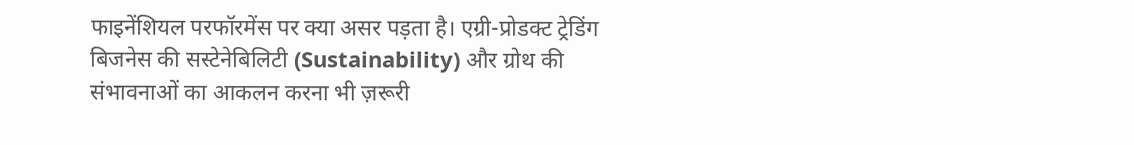फाइनेंशियल परफॉरमेंस पर क्या असर पड़ता है। एग्री-प्रोडक्ट ट्रेडिंग बिजनेस की सस्टेनेबिलिटी (Sustainability) और ग्रोथ की संभावनाओं का आकलन करना भी ज़रूरी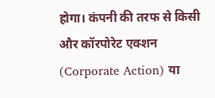होगा। कंपनी की तरफ से किसी और कॉरपोरेट एक्शन (Corporate Action) या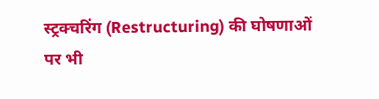स्ट्रक्चरिंग (Restructuring) की घोषणाओं पर भी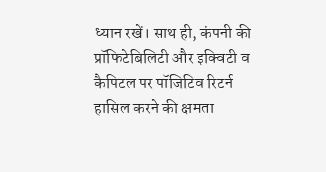ध्यान रखें। साथ ही, कंपनी की प्रॉफिटेबिलिटी और इक्विटी व कैपिटल पर पॉजिटिव रिटर्न हासिल करने की क्षमता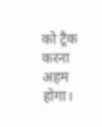को ट्रैक करना अहम होगा।